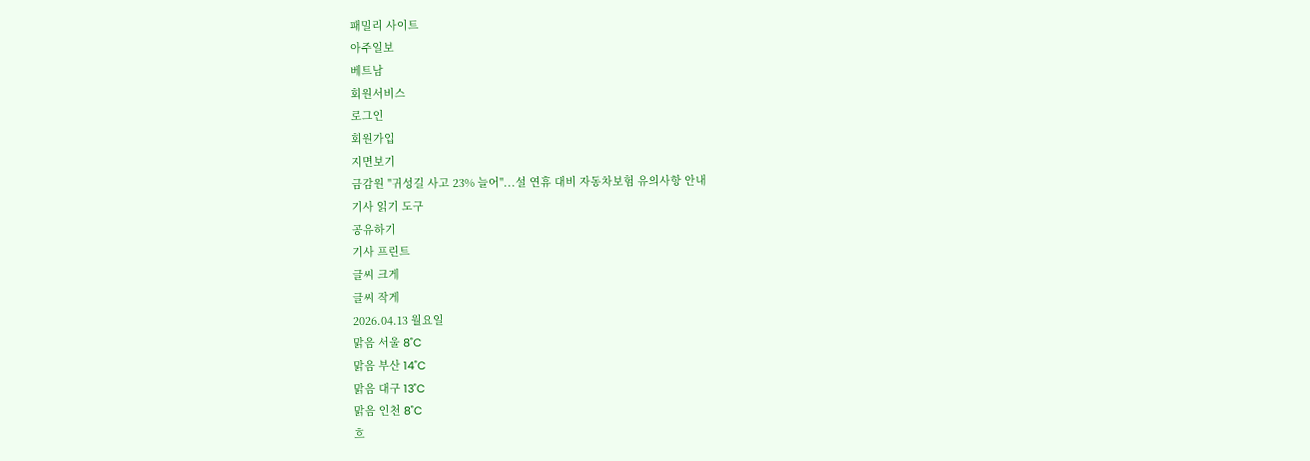패밀리 사이트
아주일보
베트남
회원서비스
로그인
회원가입
지면보기
금감원 "귀성길 사고 23% 늘어"...설 연휴 대비 자동차보험 유의사항 안내
기사 읽기 도구
공유하기
기사 프린트
글씨 크게
글씨 작게
2026.04.13 월요일
맑음 서울 8˚C
맑음 부산 14˚C
맑음 대구 13˚C
맑음 인천 8˚C
흐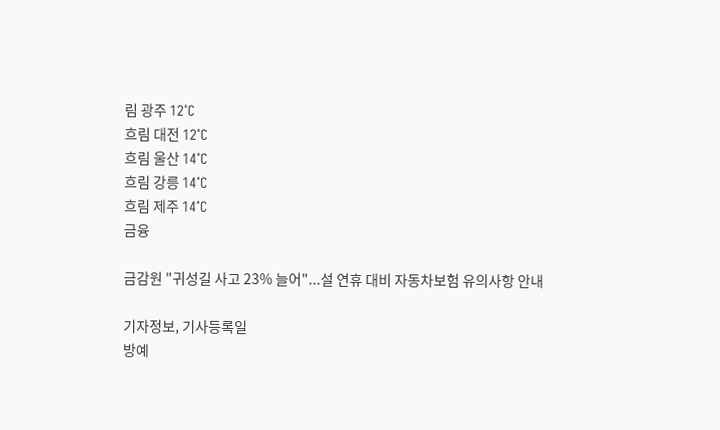림 광주 12˚C
흐림 대전 12˚C
흐림 울산 14˚C
흐림 강릉 14˚C
흐림 제주 14˚C
금융

금감원 "귀성길 사고 23% 늘어"...설 연휴 대비 자동차보험 유의사항 안내

기자정보, 기사등록일
방예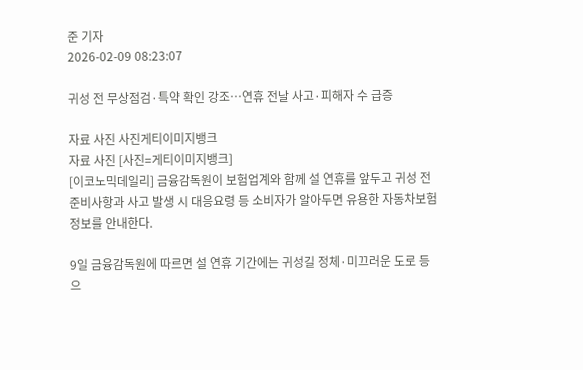준 기자
2026-02-09 08:23:07

귀성 전 무상점검·특약 확인 강조…연휴 전날 사고·피해자 수 급증

자료 사진 사진게티이미지뱅크
자료 사진 [사진=게티이미지뱅크]
[이코노믹데일리] 금융감독원이 보험업계와 함께 설 연휴를 앞두고 귀성 전 준비사항과 사고 발생 시 대응요령 등 소비자가 알아두면 유용한 자동차보험 정보를 안내한다.

9일 금융감독원에 따르면 설 연휴 기간에는 귀성길 정체·미끄러운 도로 등으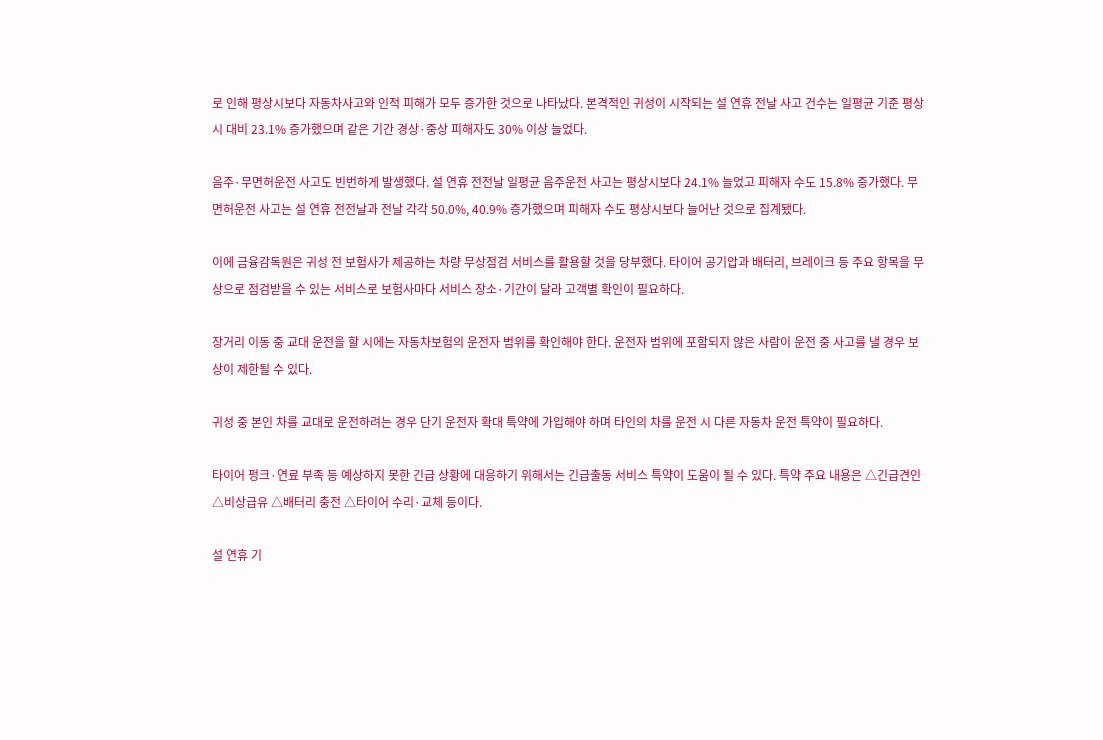로 인해 평상시보다 자동차사고와 인적 피해가 모두 증가한 것으로 나타났다. 본격적인 귀성이 시작되는 설 연휴 전날 사고 건수는 일평균 기준 평상시 대비 23.1% 증가했으며 같은 기간 경상·중상 피해자도 30% 이상 늘었다.

음주·무면허운전 사고도 빈번하게 발생했다. 설 연휴 전전날 일평균 음주운전 사고는 평상시보다 24.1% 늘었고 피해자 수도 15.8% 증가했다. 무면허운전 사고는 설 연휴 전전날과 전날 각각 50.0%, 40.9% 증가했으며 피해자 수도 평상시보다 늘어난 것으로 집계됐다.

이에 금융감독원은 귀성 전 보험사가 제공하는 차량 무상점검 서비스를 활용할 것을 당부했다. 타이어 공기압과 배터리, 브레이크 등 주요 항목을 무상으로 점검받을 수 있는 서비스로 보험사마다 서비스 장소·기간이 달라 고객별 확인이 필요하다.

장거리 이동 중 교대 운전을 할 시에는 자동차보험의 운전자 범위를 확인해야 한다. 운전자 범위에 포함되지 않은 사람이 운전 중 사고를 낼 경우 보상이 제한될 수 있다.

귀성 중 본인 차를 교대로 운전하려는 경우 단기 운전자 확대 특약에 가입해야 하며 타인의 차를 운전 시 다른 자동차 운전 특약이 필요하다.

타이어 펑크·연료 부족 등 예상하지 못한 긴급 상황에 대응하기 위해서는 긴급출동 서비스 특약이 도움이 될 수 있다. 특약 주요 내용은 △긴급견인 △비상급유 △배터리 충전 △타이어 수리·교체 등이다.

설 연휴 기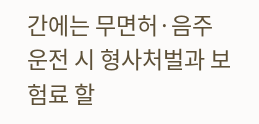간에는 무면허·음주운전 시 형사처벌과 보험료 할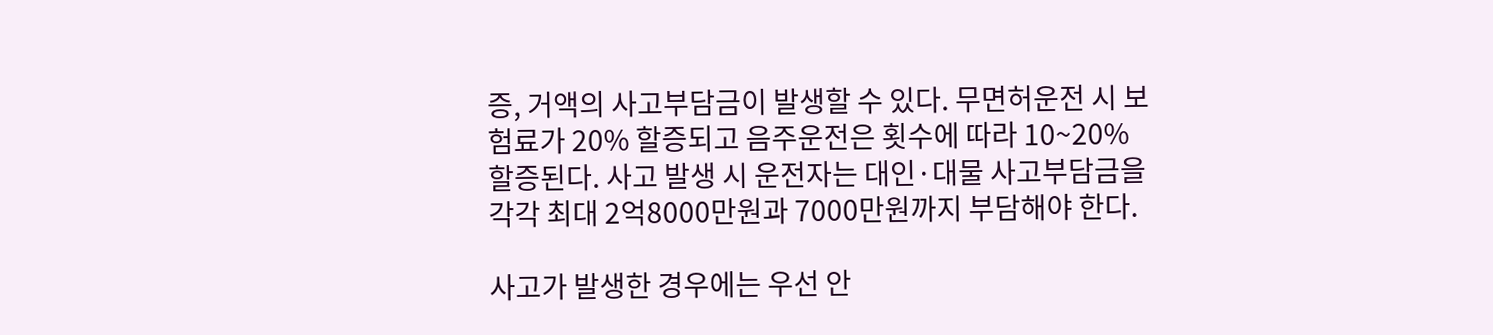증, 거액의 사고부담금이 발생할 수 있다. 무면허운전 시 보험료가 20% 할증되고 음주운전은 횟수에 따라 10~20% 할증된다. 사고 발생 시 운전자는 대인·대물 사고부담금을 각각 최대 2억8000만원과 7000만원까지 부담해야 한다.

사고가 발생한 경우에는 우선 안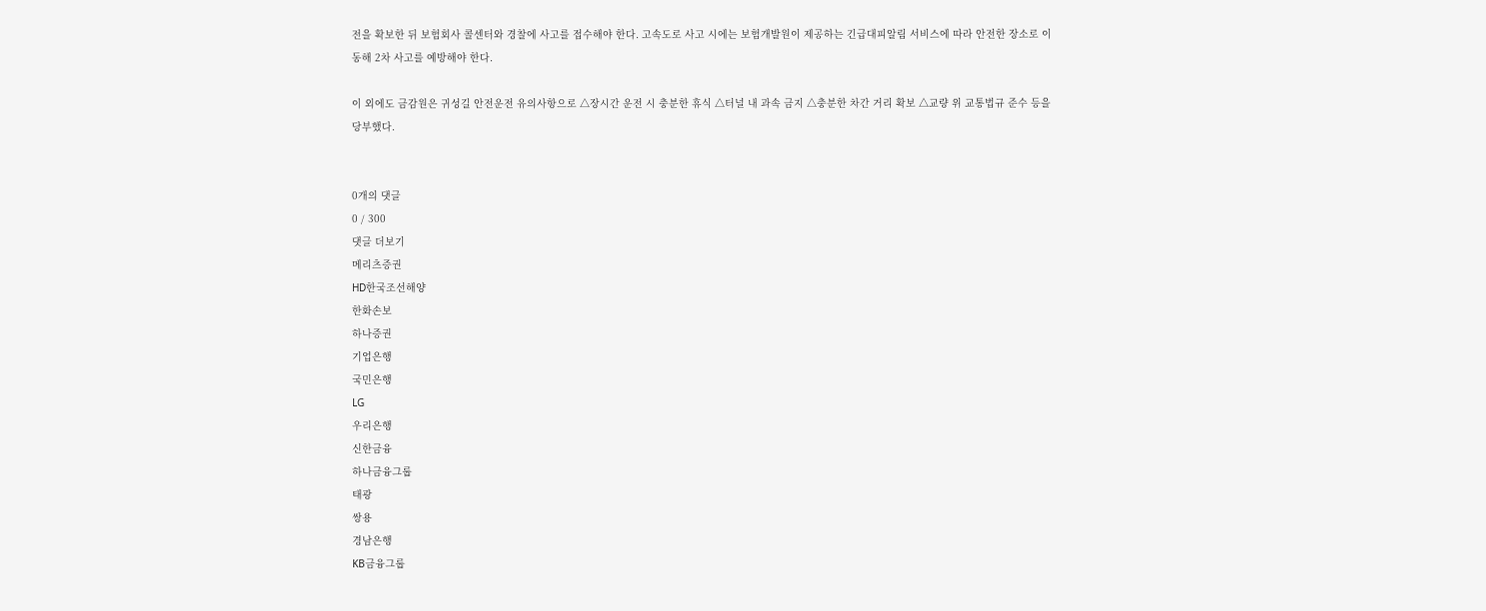전을 확보한 뒤 보험회사 콜센터와 경찰에 사고를 접수해야 한다. 고속도로 사고 시에는 보험개발원이 제공하는 긴급대피알림 서비스에 따라 안전한 장소로 이동해 2차 사고를 예방해야 한다.

이 외에도 금감원은 귀성길 안전운전 유의사항으로 △장시간 운전 시 충분한 휴식 △터널 내 과속 금지 △충분한 차간 거리 확보 △교량 위 교통법규 준수 등을 당부했다.


0개의 댓글
0 / 300
댓글 더보기
메리츠증권
HD한국조선해양
한화손보
하나증권
기업은행
국민은행
LG
우리은행
신한금융
하나금융그룹
태광
쌍용
경남은행
KB금융그룹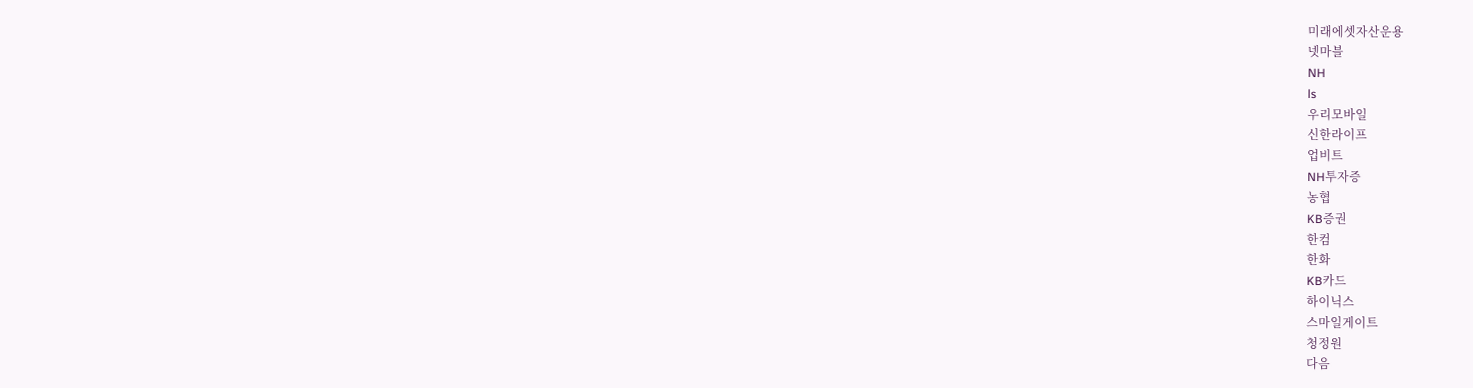미래에셋자산운용
넷마블
NH
ls
우리모바일
신한라이프
업비트
NH투자증
농협
KB증권
한컴
한화
KB카드
하이닉스
스마일게이트
청정원
다음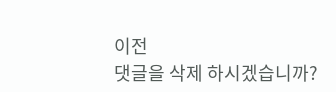이전
댓글을 삭제 하시겠습니까?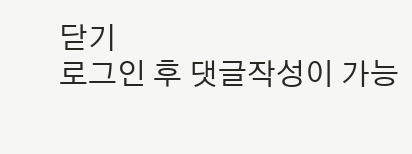닫기
로그인 후 댓글작성이 가능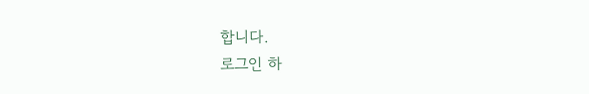합니다.
로그인 하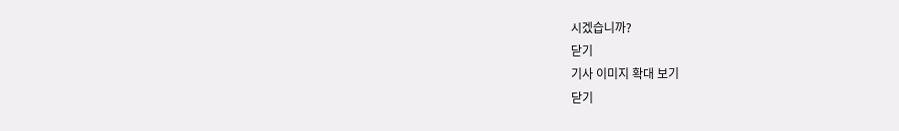시겠습니까?
닫기
기사 이미지 확대 보기
닫기